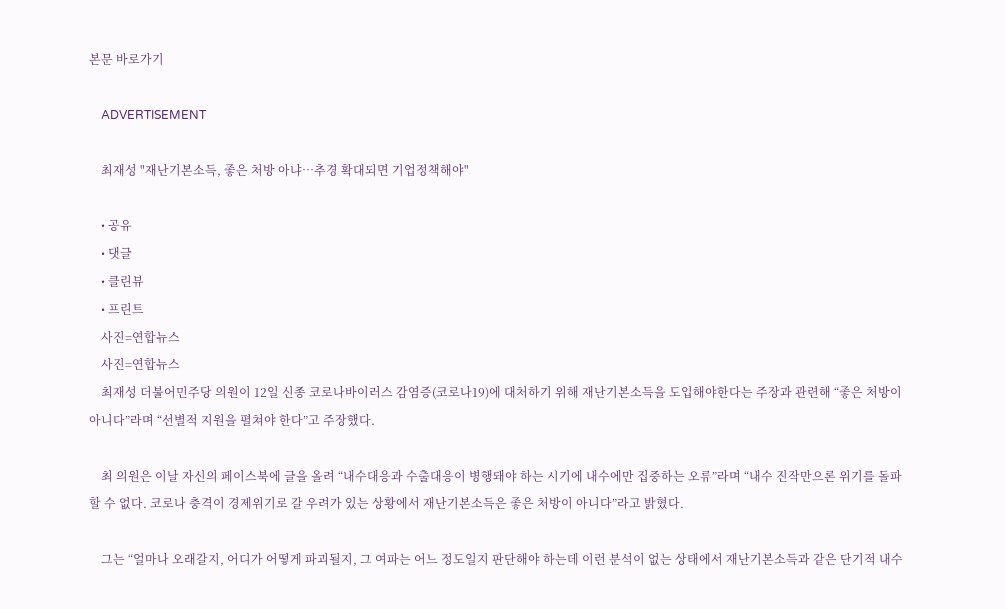본문 바로가기

    ADVERTISEMENT

    최재성 "재난기본소득, 좋은 처방 아냐…추경 확대되면 기업정책해야"

    • 공유
    • 댓글
    • 클린뷰
    • 프린트
    사진=연합뉴스
    사진=연합뉴스
    최재성 더불어민주당 의원이 12일 신종 코로나바이러스 감염증(코로나19)에 대처하기 위해 재난기본소득을 도입해야한다는 주장과 관련해 “좋은 처방이 아니다”라며 “선별적 지원을 펼쳐야 한다”고 주장했다.

    최 의원은 이날 자신의 페이스북에 글을 올려 “내수대응과 수출대응이 병행돼야 하는 시기에 내수에만 집중하는 오류”라며 “내수 진작만으론 위기를 돌파할 수 없다. 코로나 충격이 경제위기로 갈 우려가 있는 상황에서 재난기본소득은 좋은 처방이 아니다”라고 밝혔다.

    그는 “얼마나 오래갈지, 어디가 어떻게 파괴될지, 그 여파는 어느 정도일지 판단해야 하는데 이런 분석이 없는 상태에서 재난기본소득과 같은 단기적 내수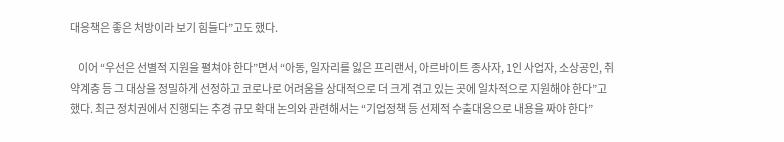대응책은 좋은 처방이라 보기 힘들다”고도 했다.

    이어 “우선은 선별적 지원을 펼쳐야 한다”면서 “아동, 일자리를 잃은 프리랜서, 아르바이트 종사자, 1인 사업자, 소상공인, 취약계층 등 그 대상을 정밀하게 선정하고 코로나로 어려움을 상대적으로 더 크게 겪고 있는 곳에 일차적으로 지원해야 한다”고 했다. 최근 정치권에서 진행되는 추경 규모 확대 논의와 관련해서는 “기업정책 등 선제적 수출대응으로 내용을 짜야 한다”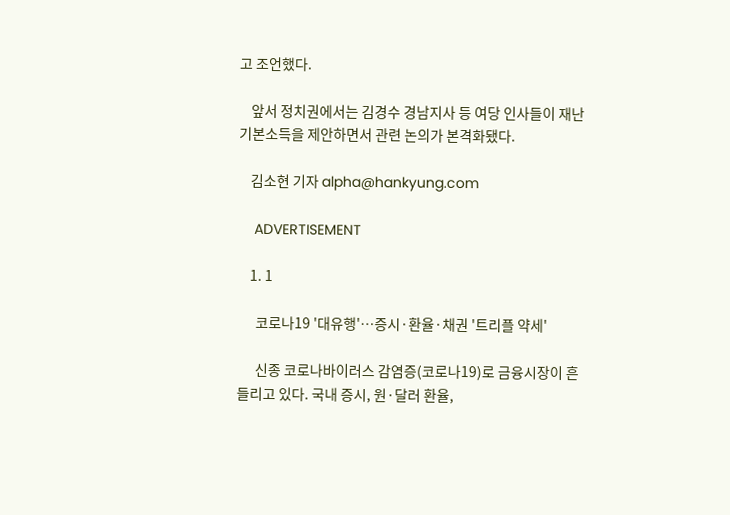고 조언했다.

    앞서 정치권에서는 김경수 경남지사 등 여당 인사들이 재난기본소득을 제안하면서 관련 논의가 본격화됐다.

    김소현 기자 alpha@hankyung.com

    ADVERTISEMENT

    1. 1

      코로나19 '대유행'…증시·환율·채권 '트리플 약세'

      신종 코로나바이러스 감염증(코로나19)로 금융시장이 흔들리고 있다. 국내 증시, 원·달러 환율,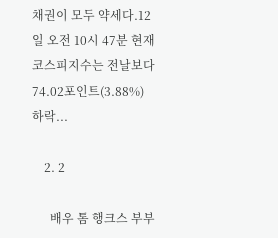채권이 모두 약세다.12일 오전 10시 47분 현재 코스피지수는 전날보다 74.02포인트(3.88%) 하락...

    2. 2

      배우 톰 행크스 부부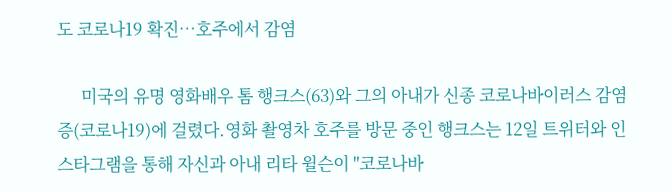도 코로나19 확진…호주에서 감염

      미국의 유명 영화배우 톰 행크스(63)와 그의 아내가 신종 코로나바이러스 감염증(코로나19)에 걸렸다.영화 촬영차 호주를 방문 중인 행크스는 12일 트위터와 인스타그램을 통해 자신과 아내 리타 윌슨이 "코로나바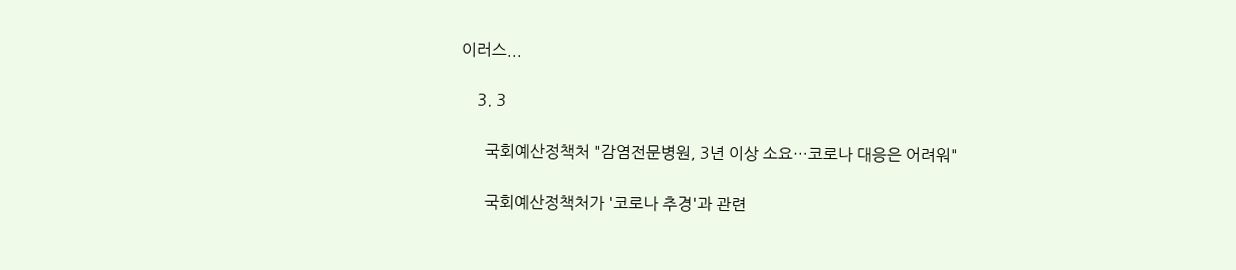이러스...

    3. 3

      국회예산정책처 "감염전문병원, 3년 이상 소요…코로나 대응은 어려워"

      국회예산정책처가 '코로나 추경'과 관련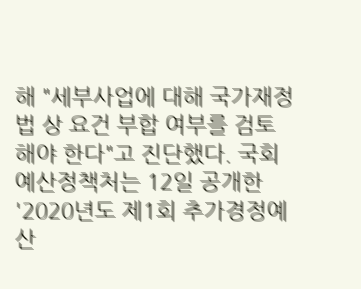해 "세부사업에 대해 국가재정법 상 요건 부합 여부를 검토해야 한다"고 진단했다. 국회예산정책처는 12일 공개한 '2020년도 제1회 추가경정예산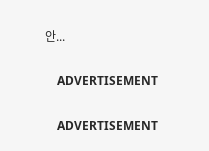안...

    ADVERTISEMENT

    ADVERTISEMENT